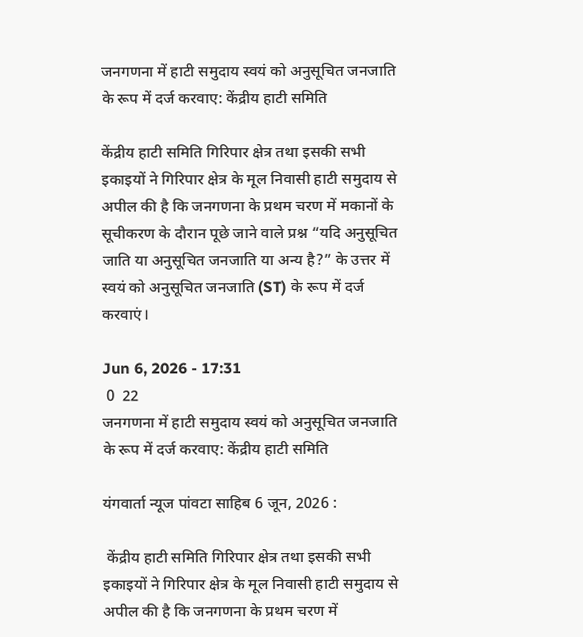जनगणना में हाटी समुदाय स्वयं को अनुसूचित जनजाति के रूप में दर्ज करवाए: केंद्रीय हाटी समिति

केंद्रीय हाटी समिति गिरिपार क्षेत्र तथा इसकी सभी इकाइयों ने गिरिपार क्षेत्र के मूल निवासी हाटी समुदाय से अपील की है कि जनगणना के प्रथम चरण में मकानों के सूचीकरण के दौरान पूछे जाने वाले प्रश्न “यदि अनुसूचित जाति या अनुसूचित जनजाति या अन्य है?” के उत्तर में स्वयं को अनुसूचित जनजाति (ST) के रूप में दर्ज करवाएं।

Jun 6, 2026 - 17:31
 0  22
जनगणना में हाटी समुदाय स्वयं को अनुसूचित जनजाति के रूप में दर्ज करवाए: केंद्रीय हाटी समिति

यंगवार्ता न्यूज पांवटा साहिब 6 जून, 2026 :

 केंद्रीय हाटी समिति गिरिपार क्षेत्र तथा इसकी सभी इकाइयों ने गिरिपार क्षेत्र के मूल निवासी हाटी समुदाय से अपील की है कि जनगणना के प्रथम चरण में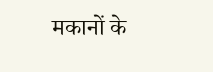मकानों के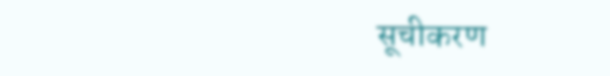सूचीकरण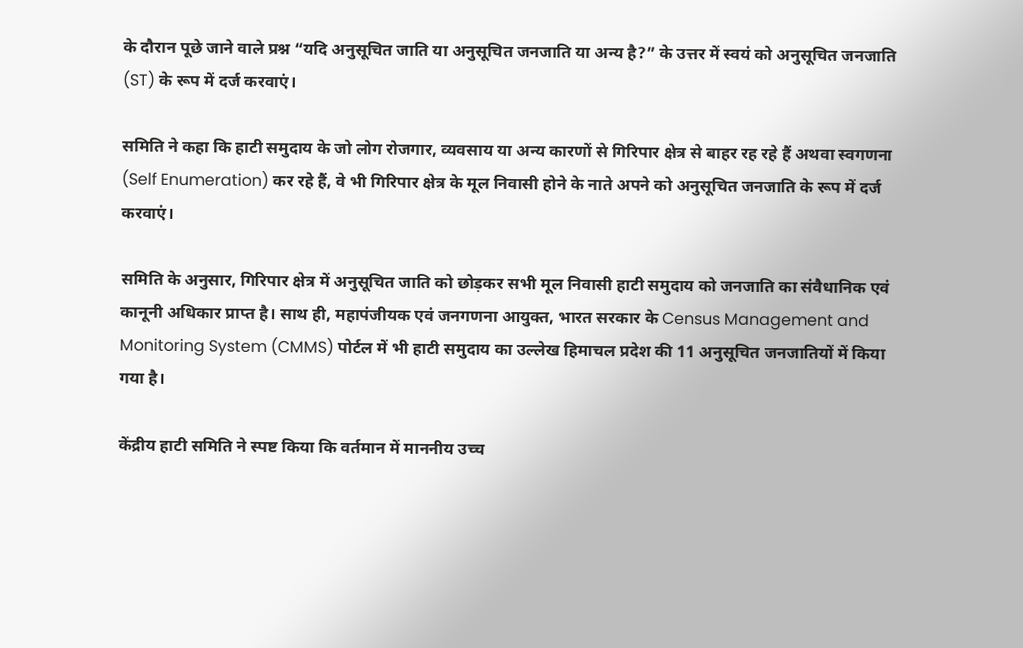के दौरान पूछे जाने वाले प्रश्न “यदि अनुसूचित जाति या अनुसूचित जनजाति या अन्य है?” के उत्तर में स्वयं को अनुसूचित जनजाति (ST) के रूप में दर्ज करवाएं।

समिति ने कहा कि हाटी समुदाय के जो लोग रोजगार, व्यवसाय या अन्य कारणों से गिरिपार क्षेत्र से बाहर रह रहे हैं अथवा स्वगणना (Self Enumeration) कर रहे हैं, वे भी गिरिपार क्षेत्र के मूल निवासी होने के नाते अपने को अनुसूचित जनजाति के रूप में दर्ज करवाएं।

समिति के अनुसार, गिरिपार क्षेत्र में अनुसूचित जाति को छोड़कर सभी मूल निवासी हाटी समुदाय को जनजाति का संवैधानिक एवं कानूनी अधिकार प्राप्त है। साथ ही, महापंजीयक एवं जनगणना आयुक्त, भारत सरकार के Census Management and Monitoring System (CMMS) पोर्टल में भी हाटी समुदाय का उल्लेख हिमाचल प्रदेश की 11 अनुसूचित जनजातियों में किया गया है।

केंद्रीय हाटी समिति ने स्पष्ट किया कि वर्तमान में माननीय उच्च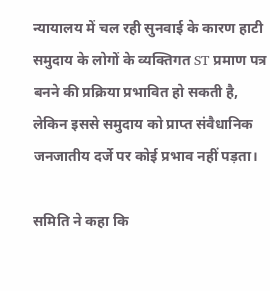न्यायालय में चल रही सुनवाई के कारण हाटी समुदाय के लोगों के व्यक्तिगत ST प्रमाण पत्र बनने की प्रक्रिया प्रभावित हो सकती है, लेकिन इससे समुदाय को प्राप्त संवैधानिक जनजातीय दर्जे पर कोई प्रभाव नहीं पड़ता।

समिति ने कहा कि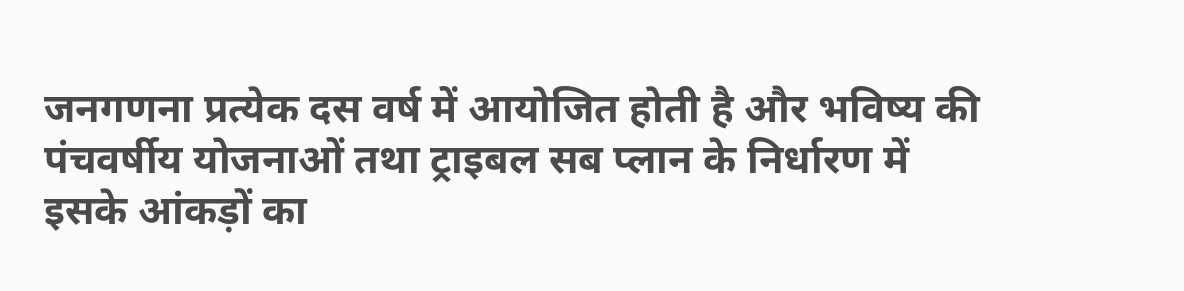जनगणना प्रत्येक दस वर्ष में आयोजित होती है और भविष्य की पंचवर्षीय योजनाओं तथा ट्राइबल सब प्लान के निर्धारण में इसके आंकड़ों का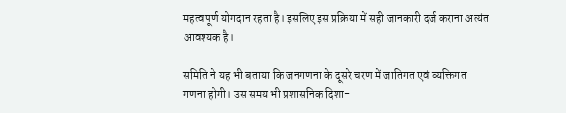महत्वपूर्ण योगदान रहता है। इसलिए इस प्रक्रिया में सही जानकारी दर्ज कराना अत्यंत आवश्यक है।

समिति ने यह भी बताया कि जनगणना के दूसरे चरण में जातिगत एवं व्यक्तिगत गणना होगी। उस समय भी प्रशासनिक दिशा-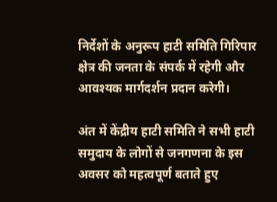निर्देशों के अनुरूप हाटी समिति गिरिपार क्षेत्र की जनता के संपर्क में रहेगी और आवश्यक मार्गदर्शन प्रदान करेगी।

अंत में केंद्रीय हाटी समिति ने सभी हाटी समुदाय के लोगों से जनगणना के इस अवसर को महत्वपूर्ण बताते हुए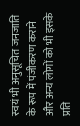स्वयं भी अनुसूचित जनजाति के रूप में पंजीकरण कराने और अन्य लोगों को भी इसके प्रति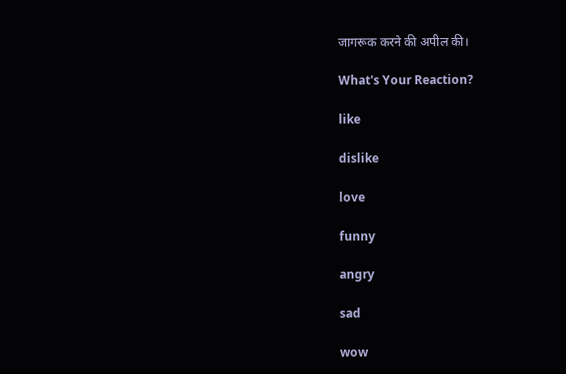जागरूक करने की अपील की।

What's Your Reaction?

like

dislike

love

funny

angry

sad

wow